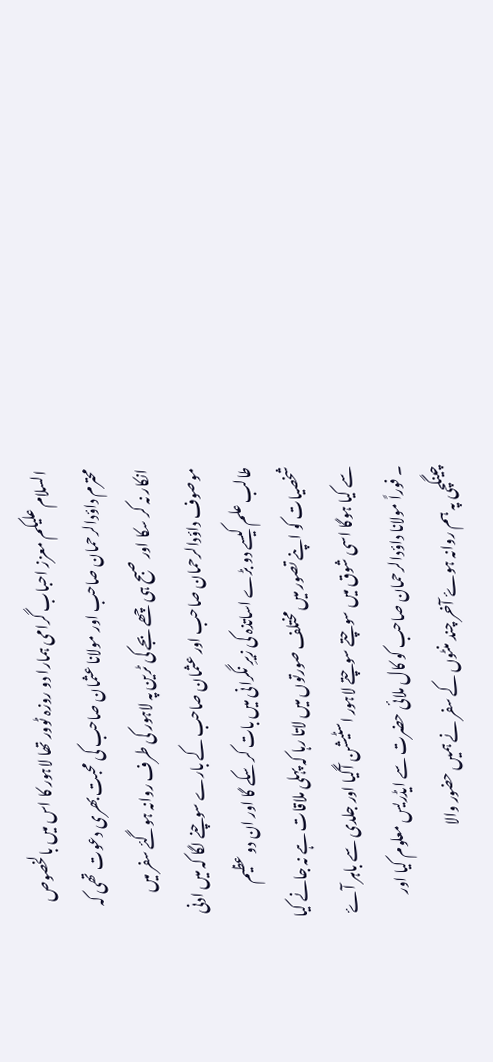السلام علیکم معزز احباب گرامی ہمارا دو روزہ ٹوور تھا لاہور کا اس میں بالخصوص محترم داؤدالرحمان صاحب اور مولانا عثمان صاحب کی محبت بھری دعوت تھی کہ انکار نہ کر سکا اور صبح ہی چھے بجے کی ٹرین پہ لاہور کی طرف روانہ ہوگئے سفر میں موصوف داؤدالرحمان صاحب اور عثمان صاحب کے بارے سوچنے لگا کہ میں ادنی طالب علم کیسے دو بڑے اساتذہ کی زیرِ نگرانی میں بات کر سکے گا اور ان دو عظیم شخصیات کو اپنے تصور میں مختلف صورتوں میں لاتا رہا کہ پہلی ملاقات ہے نہ جانے کیا سے کیا ہوگا اسی شوق میں سوچتے سوچتے لاہور اسٹیشن آگیا اور جلدی سے باہر آۓ ۔ فوراً مولانا داؤدالرحمان صاحب کو کال ملائی حضرت سے ایڈریس معلوم کیا اور چینگچی پہ ہم روانہ ہوۓ آخر چند منٹوں کے سفر نے ہمیں حضور والا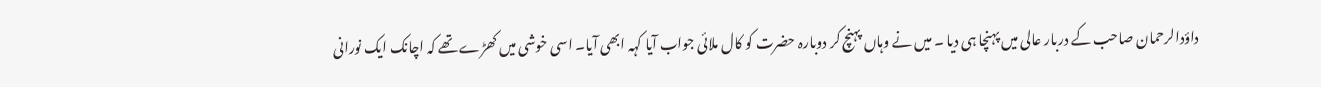داؤدالرحمان صاحب کے دربار عالی میں پہنچا ہی دیا ۔ میں نے وہاں پہنچ کر دوبارہ حضرت کو کال ملائی جواب آیا کہہ ابھی آیا۔ اسی خوشی میں کھڑے تھے کہ اچانک ایک نورانی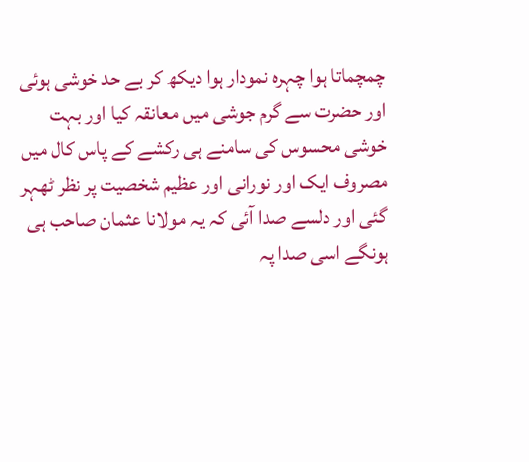چمچماتا ہوا چہرہ نمودار ہوا دیکھ کر بے حد خوشی ہوئی اور حضرت سے گرم جوشی میں معانقہ کیا اور بہت خوشی محسوس کی سامنے ہی رکشے کے پاس کال میں مصروف ایک اور نورانی اور عظیم شخصیت پر نظر ٹھہر گئی اور دلسے صدا آئی کہ یہ مولانا عثمان صاحب ہی ہونگے اسی صدا پہ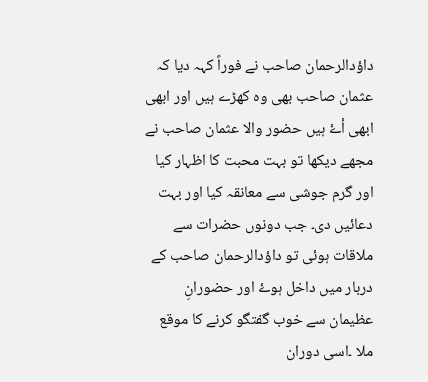داؤدالرحمان صاحب نے فوراً کہہ دیا کہ عثمان صاحب بھی وہ کھڑے ہیں اور ابھی ابھی أۓ ہیں حضور والا عثمان صاحب نے مجھے دیکھا تو بہت محبت کا اظہار کیا اور گرم جوشی سے معانقہ کیا اور بہت دعائیں دی۔ جب دونوں حضرات سے ملاقات ہوئی تو داؤدالرحمان صاحب کے دربار میں داخل ہوۓ اور حضورانِ عظیمان سے خوب گفتگو کرنے کا موقع ملا ۔اسی دوران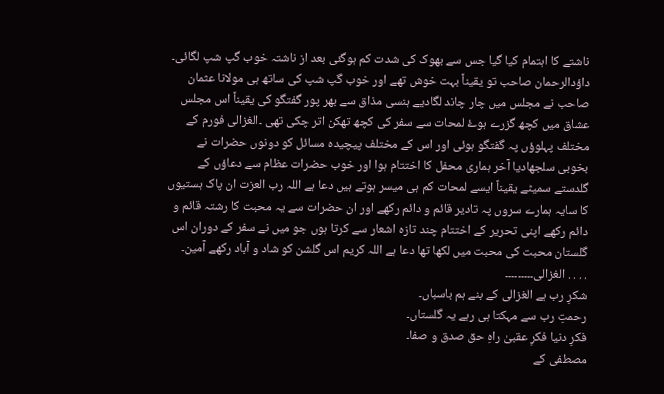ناشتے کا اہتمام کیا گیا جس سے بھوک کی شدت کم ہوگئی بعد از ناشتہ خوب گپ شپ لگائی۔ داؤدالرحمان صاحب تو یقیناً بہت خوش تھے اور خوب گپ شپ کی ساتھ ہی مولانا عثمان صاحب نے مجلس میں چار چاند لگادیے ہنسی مذاق سے بھر پور گفتگو کی یقیناً اس مجلس عشاق میں کچھ گزرے ہوۓ لمحات سے سفر کی کچھ تھکن اتر چکی تھی ۔الغزالی فورم کے مختلف پہلوؤں پہ گفتگو ہوئی اور اس کے مختلف پیچیدہ مسائل کو دونوں حضرات نے بخوبی سلجھادیا آخر ہماری محفل کا اختتام ہوا اور خوب حضرات عظام سے دعاؤں کے گلدستے سمیٹے یقیناً ایسے لمحات کم ہی میسر ہوتے ہیں دعا ہے اللہ رب العزت ان پاک ہستیوں کا سایہ ہمارے سروں پہ تادیر قائم و دائم رکھے اور ان حضرات سے یہ محبت کا رشتہ قائم و دائم رکھے اپنی تحریر کے اختتام چند تازہ اشعار سے کرتا ہوں جو میں نے سفر کے دوران اس گلستان محبت کی محبت میں لکھا تھا دعا ہے اللہ کریم اس گلشن کو شاد و آباد رکھے آمین۔
. . . . الغزالی۔۔۔۔۔۔۔۔۔
شکرِ رب ہے الغزالی کے بنے ہم باسباں۔
رحمتِ رب سے مہکتا ہی رہے یہ گلستاں۔
فکرِ دنیا فکرِ عقبیٰ راہِ حق صدق و صفا۔
مصطفی کے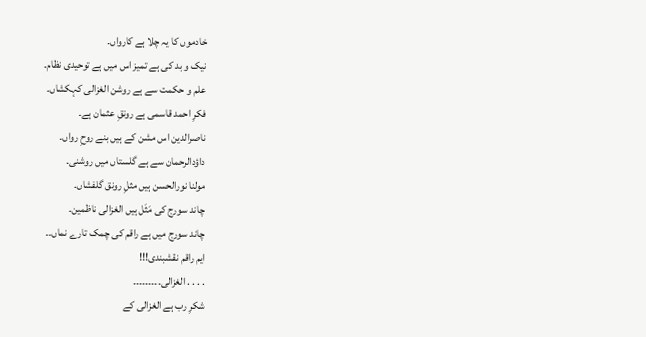خادموں کا یہ چلا ہے کارواں۔
نیک و بد کی ہے تمیز اس میں ہے توحیدی نظام۔
علم و حکمت سے ہے روشن الغزالی کہکشاں۔
فکرِ احمد قاسمی ہے رونقِ عثمان ہے۔
ناصرالدین اس مشن کے ہیں بنے روحِ رواں۔
داؤدالرحمان سے ہے گلستاں میں روشنی۔
مولنا نورالحسن ہیں مثلِ رونق گلفشاں۔
چاند سورج کی مَثَل ہیں الغزالی ناظمین۔
چاند سورج میں ہے راقم کی چمک تارے نماں۔۔
ایم راقم نقشبندی!!!
. . . . الغزالی۔۔۔۔۔۔۔۔۔
شکرِ رب ہے الغزالی کے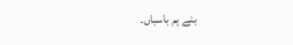بنے ہم باسباں۔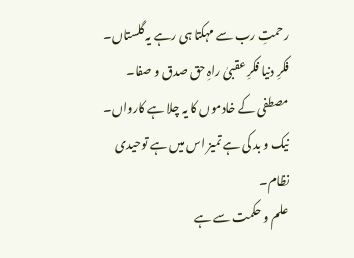رحمتِ رب سے مہکتا ہی رہے یہ گلستاں۔
فکرِ دنیا فکرِ عقبیٰ راہِ حق صدق و صفا۔
مصطفی کے خادموں کا یہ چلا ہے کارواں۔
نیک و بد کی ہے تمیز اس میں ہے توحیدی نظام۔
علم و حکمت سے ہے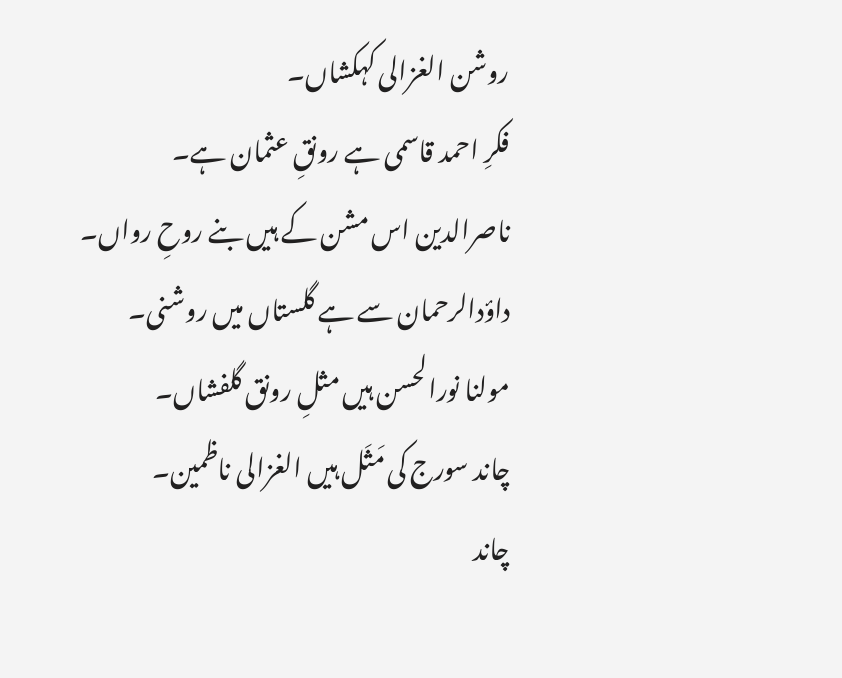روشن الغزالی کہکشاں۔
فکرِ احمد قاسمی ہے رونقِ عثمان ہے۔
ناصرالدین اس مشن کے ہیں بنے روحِ رواں۔
داؤدالرحمان سے ہے گلستاں میں روشنی۔
مولنا نورالحسن ہیں مثلِ رونق گلفشاں۔
چاند سورج کی مَثَل ہیں الغزالی ناظمین۔
چاند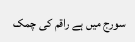سورج میں ہے راقم کی چمک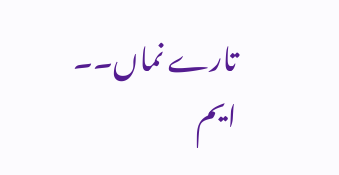تارے نماں۔۔
ایم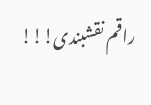راقم نقشبندی!!!